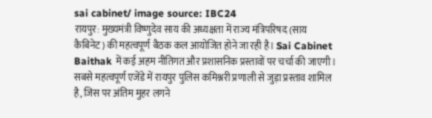sai cabinet/ image source: IBC24
रायपुर: मुख्यमंत्री विष्णुदेव साय की अध्यक्षता में राज्य मंत्रिपरिषद (साय कैबिनेट) की महत्वपूर्ण बैठक कल आयोजित होने जा रही है। Sai Cabinet Baithak में कई अहम नीतिगत और प्रशासनिक प्रस्तावों पर चर्चा की जाएगी। सबसे महत्वपूर्ण एजेंडे में रायपुर पुलिस कमिश्नरी प्रणाली से जुड़ा प्रस्ताव शामिल है, जिस पर अंतिम मुहर लगने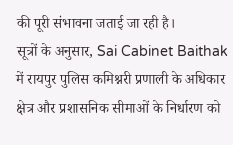की पूरी संभावना जताई जा रही है।
सूत्रों के अनुसार, Sai Cabinet Baithak में रायपुर पुलिस कमिश्नरी प्रणाली के अधिकार क्षेत्र और प्रशासनिक सीमाओं के निर्धारण को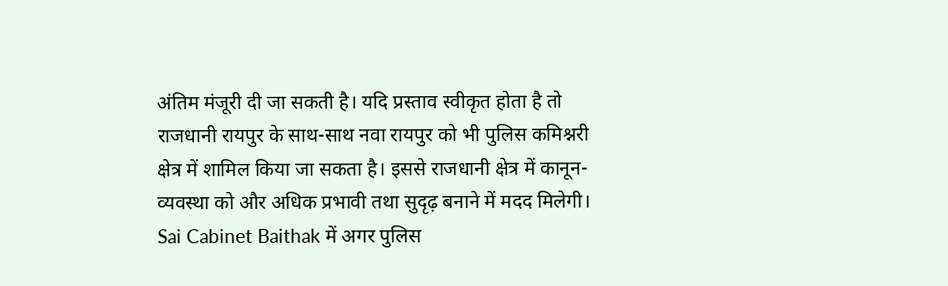अंतिम मंजूरी दी जा सकती है। यदि प्रस्ताव स्वीकृत होता है तो राजधानी रायपुर के साथ-साथ नवा रायपुर को भी पुलिस कमिश्नरी क्षेत्र में शामिल किया जा सकता है। इससे राजधानी क्षेत्र में कानून-व्यवस्था को और अधिक प्रभावी तथा सुदृढ़ बनाने में मदद मिलेगी।
Sai Cabinet Baithak में अगर पुलिस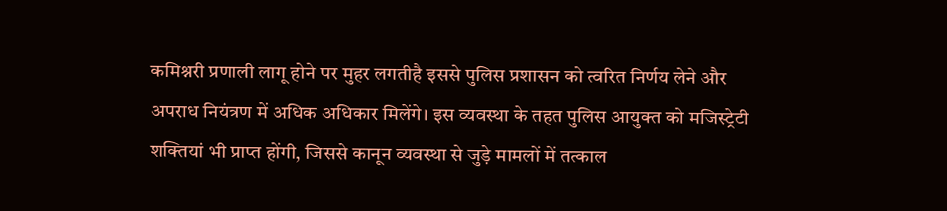कमिश्नरी प्रणाली लागू होने पर मुहर लगतीहै इससे पुलिस प्रशासन को त्वरित निर्णय लेने और अपराध नियंत्रण में अधिक अधिकार मिलेंगे। इस व्यवस्था के तहत पुलिस आयुक्त को मजिस्ट्रेटी शक्तियां भी प्राप्त होंगी, जिससे कानून व्यवस्था से जुड़े मामलों में तत्काल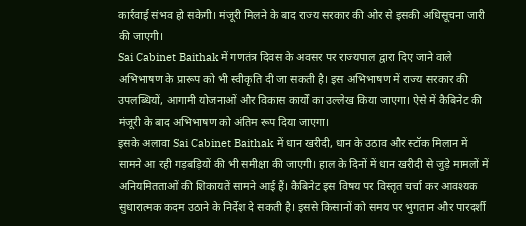कार्रवाई संभव हो सकेगी। मंजूरी मिलने के बाद राज्य सरकार की ओर से इसकी अधिसूचना जारी की जाएगी।
Sai Cabinet Baithak में गणतंत्र दिवस के अवसर पर राज्यपाल द्वारा दिए जाने वाले अभिभाषण के प्रारूप को भी स्वीकृति दी जा सकती है। इस अभिभाषण में राज्य सरकार की उपलब्धियों, आगामी योजनाओं और विकास कार्यों का उल्लेख किया जाएगा। ऐसे में कैबिनेट की मंजूरी के बाद अभिभाषण को अंतिम रूप दिया जाएगा।
इसके अलावा Sai Cabinet Baithak में धान खरीदी, धान के उठाव और स्टॉक मिलान में सामने आ रही गड़बड़ियों की भी समीक्षा की जाएगी। हाल के दिनों में धान खरीदी से जुड़े मामलों में अनियमितताओं की शिकायतें सामने आई हैं। कैबिनेट इस विषय पर विस्तृत चर्चा कर आवश्यक सुधारात्मक कदम उठाने के निर्देश दे सकती है। इससे किसानों को समय पर भुगतान और पारदर्शी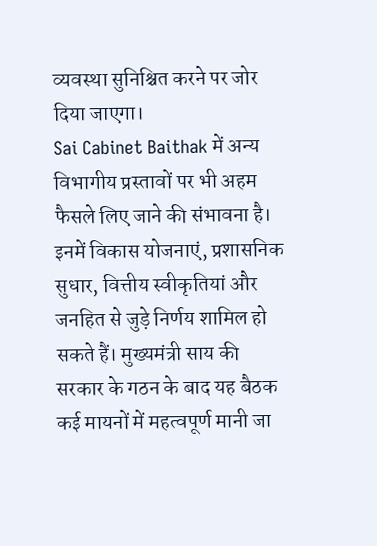व्यवस्था सुनिश्चित करने पर जोर दिया जाएगा।
Sai Cabinet Baithak में अन्य विभागीय प्रस्तावों पर भी अहम फैसले लिए जाने की संभावना है। इनमें विकास योजनाएं, प्रशासनिक सुधार, वित्तीय स्वीकृतियां और जनहित से जुड़े निर्णय शामिल हो सकते हैं। मुख्यमंत्री साय की सरकार के गठन के बाद यह बैठक कई मायनों में महत्वपूर्ण मानी जा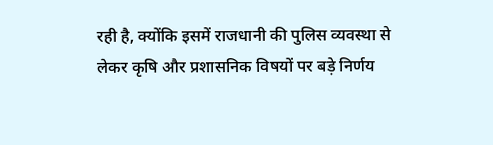रही है, क्योंकि इसमें राजधानी की पुलिस व्यवस्था से लेकर कृषि और प्रशासनिक विषयों पर बड़े निर्णय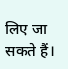लिए जा सकते हैं।